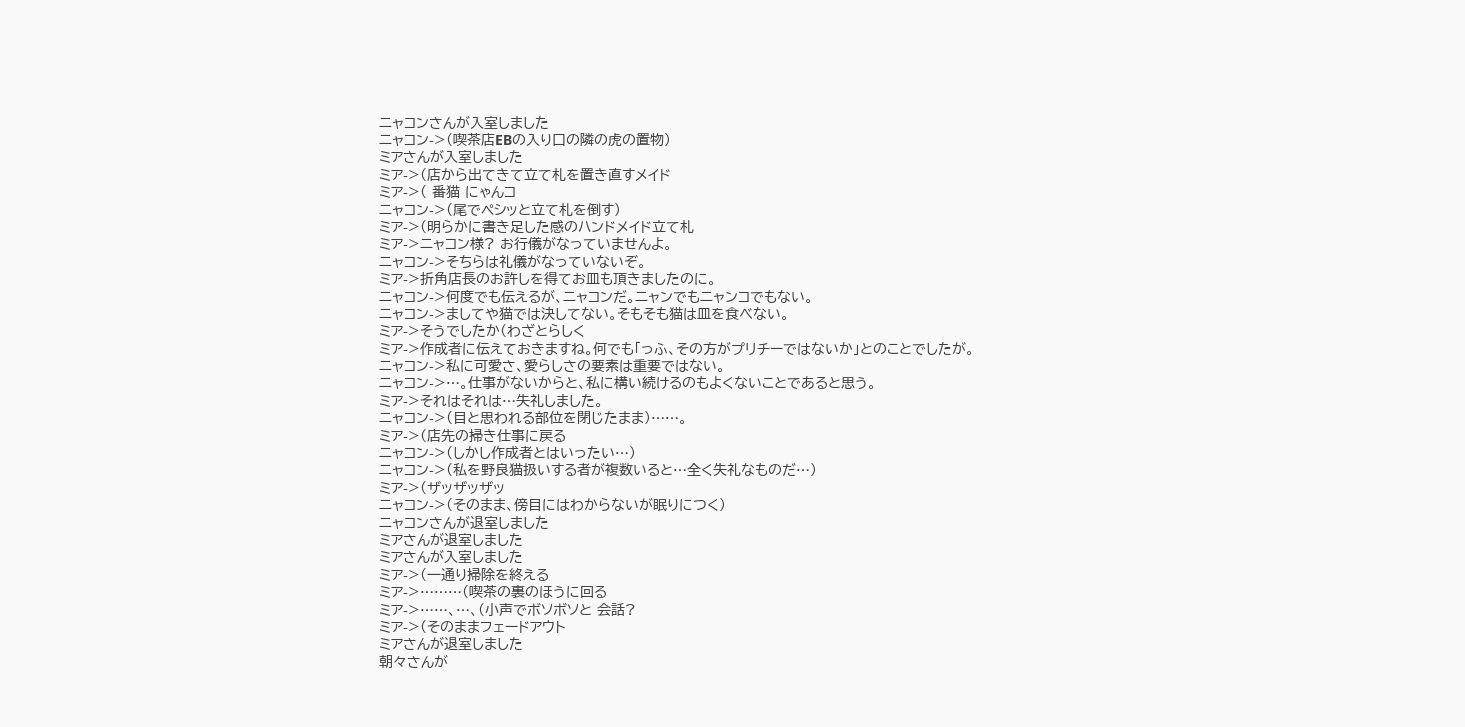ニャコンさんが入室しました
ニャコン->(喫茶店EBの入り口の隣の虎の置物)
ミアさんが入室しました
ミア->(店から出てきて立て札を置き直すメイド
ミア->( 番猫 にゃんコ
ニャコン->(尾でペシッと立て札を倒す)
ミア->(明らかに書き足した感のハンドメイド立て札
ミア->ニャコン様? お行儀がなっていませんよ。
ニャコン->そちらは礼儀がなっていないぞ。
ミア->折角店長のお許しを得てお皿も頂きましたのに。
ニャコン->何度でも伝えるが、ニャコンだ。ニャンでもニャンコでもない。
ニャコン->ましてや猫では決してない。そもそも猫は皿を食べない。
ミア->そうでしたか(わざとらしく
ミア->作成者に伝えておきますね。何でも「っふ、その方がプリチーではないか」とのことでしたが。
ニャコン->私に可愛さ、愛らしさの要素は重要ではない。
ニャコン->…。仕事がないからと、私に構い続けるのもよくないことであると思う。
ミア->それはそれは…失礼しました。
ニャコン->(目と思われる部位を閉じたまま)……。
ミア->(店先の掃き仕事に戻る
ニャコン->(しかし作成者とはいったい…)
ニャコン->(私を野良猫扱いする者が複数いると…全く失礼なものだ…)
ミア->(ザッザッザッ
ニャコン->(そのまま、傍目にはわからないが眠りにつく)
ニャコンさんが退室しました
ミアさんが退室しました
ミアさんが入室しました
ミア->(一通り掃除を終える
ミア->………(喫茶の裏のほうに回る
ミア->……、…、(小声でボソボソと 会話?
ミア->(そのままフェードアウト
ミアさんが退室しました
朝々さんが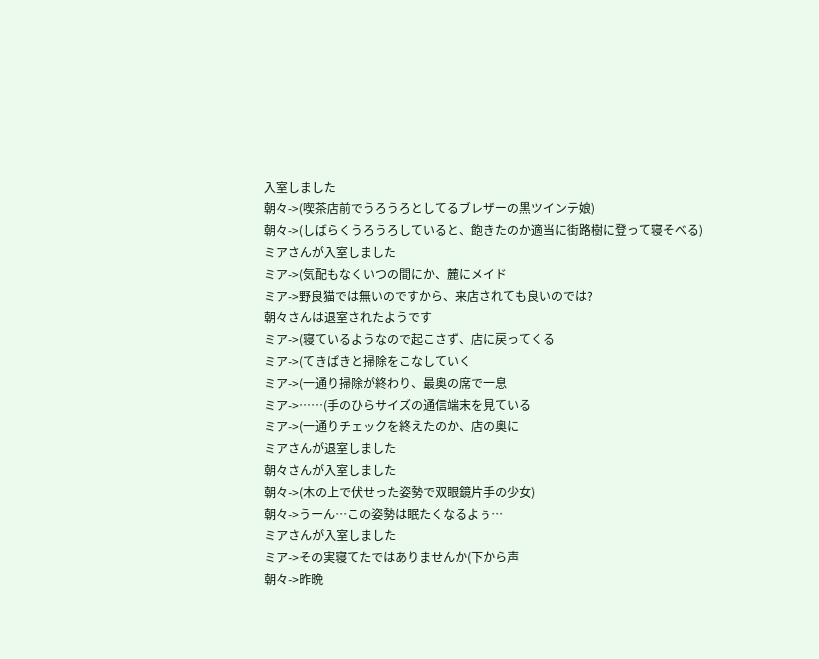入室しました
朝々->(喫茶店前でうろうろとしてるブレザーの黒ツインテ娘)
朝々->(しばらくうろうろしていると、飽きたのか適当に街路樹に登って寝そべる)
ミアさんが入室しました
ミア->(気配もなくいつの間にか、麓にメイド
ミア->野良猫では無いのですから、来店されても良いのでは?
朝々さんは退室されたようです
ミア->(寝ているようなので起こさず、店に戻ってくる
ミア->(てきぱきと掃除をこなしていく
ミア->(一通り掃除が終わり、最奥の席で一息
ミア->……(手のひらサイズの通信端末を見ている
ミア->(一通りチェックを終えたのか、店の奥に
ミアさんが退室しました
朝々さんが入室しました
朝々->(木の上で伏せった姿勢で双眼鏡片手の少女)
朝々->うーん…この姿勢は眠たくなるよぅ…
ミアさんが入室しました
ミア->その実寝てたではありませんか(下から声
朝々->昨晩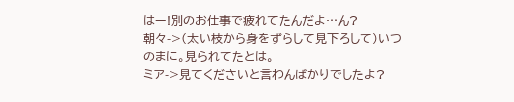はー!別のお仕事で疲れてたんだよ…ん?
朝々->(太い枝から身をずらして見下ろして)いつのまに。見られてたとは。
ミア->見てくださいと言わんばかりでしたよ?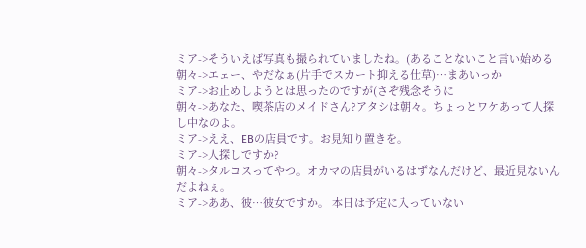ミア->そういえば写真も撮られていましたね。(あることないこと言い始める
朝々->エェー、やだなぁ(片手でスカート抑える仕草)…まあいっか
ミア->お止めしようとは思ったのですが(さぞ残念そうに
朝々->あなた、喫茶店のメイドさん?アタシは朝々。ちょっとワケあって人探し中なのよ。
ミア->ええ、EBの店員です。お見知り置きを。
ミア->人探しですか?
朝々->タルコスってやつ。オカマの店員がいるはずなんだけど、最近見ないんだよねぇ。
ミア->ああ、彼…彼女ですか。 本日は予定に入っていない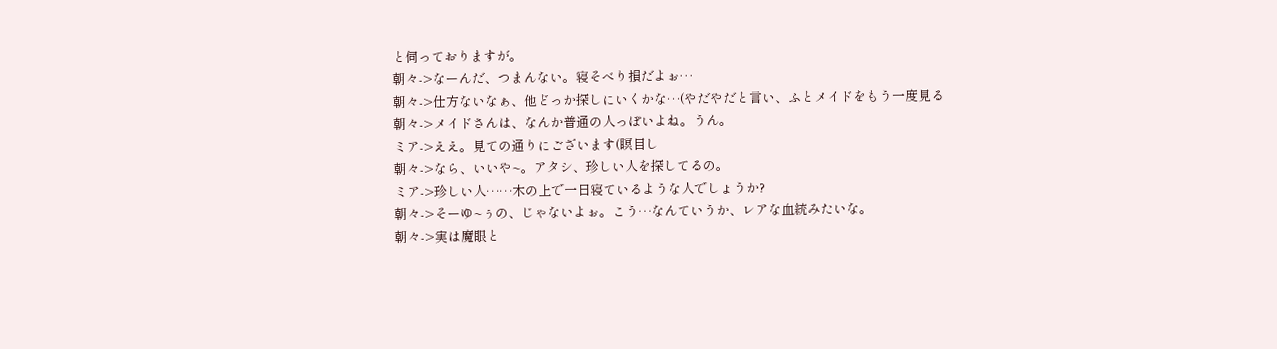と伺っておりますが。
朝々->なーんだ、つまんない。寝そべり損だよぉ…
朝々->仕方ないなぁ、他どっか探しにいくかな…(やだやだと言い、ふとメイドをもう一度見る
朝々->メイドさんは、なんか普通の人っぽいよね。うん。
ミア->ええ。見ての通りにございます(瞑目し
朝々->なら、いいや~。アタシ、珍しい人を探してるの。
ミア->珍しい人……木の上で一日寝ているような人でしょうか?
朝々->そーゆ~ぅの、じゃないよぉ。こう…なんていうか、レアな血統みたいな。
朝々->実は魔眼と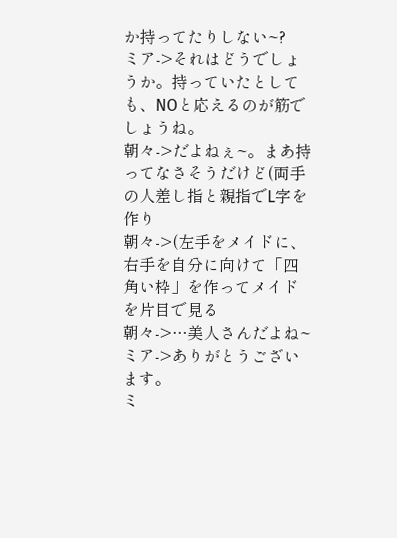か持ってたりしない~?
ミア->それはどうでしょうか。持っていたとしても、NOと応えるのが筋でしょうね。
朝々->だよねぇ~。まあ持ってなさそうだけど(両手の人差し指と親指でL字を作り
朝々->(左手をメイドに、右手を自分に向けて「四角い枠」を作ってメイドを片目で見る
朝々->…美人さんだよね~
ミア->ありがとうございます。
ミ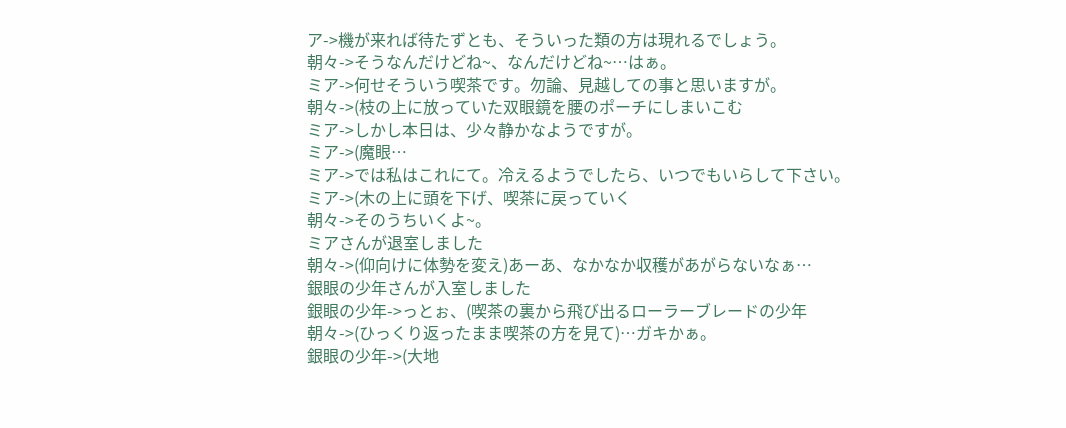ア->機が来れば待たずとも、そういった類の方は現れるでしょう。
朝々->そうなんだけどね~、なんだけどね~…はぁ。
ミア->何せそういう喫茶です。勿論、見越しての事と思いますが。
朝々->(枝の上に放っていた双眼鏡を腰のポーチにしまいこむ
ミア->しかし本日は、少々静かなようですが。
ミア->(魔眼…
ミア->では私はこれにて。冷えるようでしたら、いつでもいらして下さい。
ミア->(木の上に頭を下げ、喫茶に戻っていく
朝々->そのうちいくよ~。
ミアさんが退室しました
朝々->(仰向けに体勢を変え)あーあ、なかなか収穫があがらないなぁ…
銀眼の少年さんが入室しました
銀眼の少年->っとぉ、(喫茶の裏から飛び出るローラーブレードの少年
朝々->(ひっくり返ったまま喫茶の方を見て)…ガキかぁ。
銀眼の少年->(大地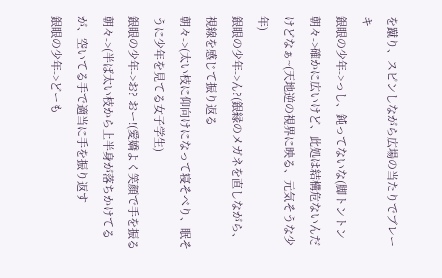を蹴り、スピンしながら広場の当たりでブレーキ
銀眼の少年->っし、鈍ってないな(脚トントン
朝々->確かに広いけど、此処は結構危ないんだけどなぁ~(天地逆の視界に映る、元気そうな少年)
銀眼の少年->ん?(銀縁のメガネを直しながら、視線を感じて振り返る
朝々->(太い枝に仰向けになって寝そべり、眠そうに少年を見てる女子学生)
銀眼の少年->お? おー!(愛嬌よく笑顔で手を振る
朝々->(半ば太い枝から上半身が落ちかけてるが、空いてる手で適当に手を振り返す
銀眼の少年->どーも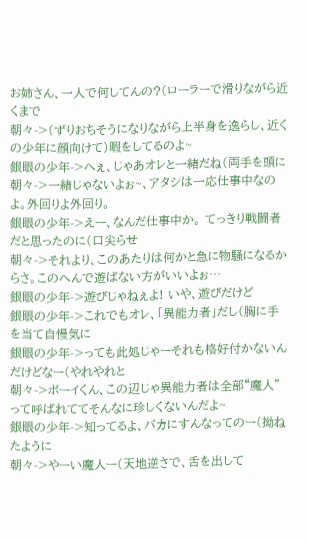お姉さん、一人で何してんの?(ローラーで滑りながら近くまで
朝々->(ずりおちそうになりながら上半身を逸らし、近くの少年に顔向けて)暇をしてるのよ~
銀眼の少年->へぇ、じゃあオレと一緒だね(両手を頭に
朝々->一緒じゃないよぉ~、アタシは一応仕事中なのよ。外回りよ外回り。
銀眼の少年->えー、なんだ仕事中か。 てっきり戦闘者だと思ったのに(口尖らせ
朝々->それより、このあたりは何かと急に物騒になるからさ。このへんで遊ばない方がいいよぉ…
銀眼の少年->遊びじゃねぇよ! いや、遊びだけど
銀眼の少年->これでもオレ、「異能力者」だし(胸に手を当て自慢気に
銀眼の少年->っても此処じゃーそれも格好付かないんだけどなー(やれやれと
朝々->ボーイくん、この辺じゃ異能力者は全部“魔人”って呼ばれててそんなに珍しくないんだよ~
銀眼の少年->知ってるよ、バカにすんなってのー(拗ねたように
朝々->やーい魔人ー(天地逆さで、舌を出して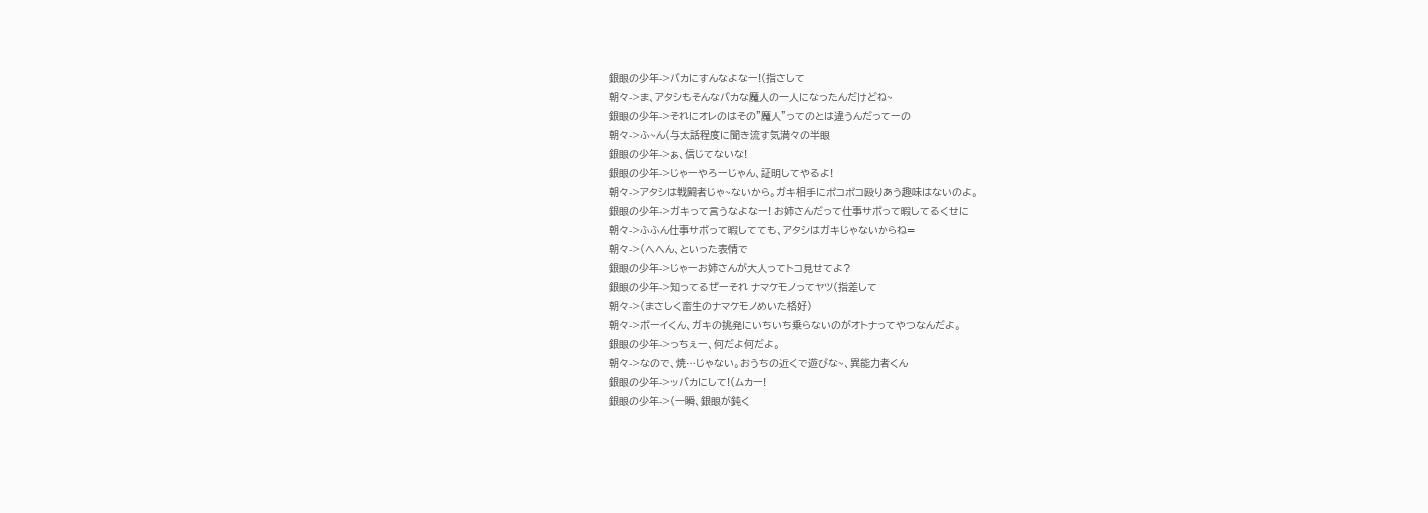銀眼の少年->バカにすんなよなー!(指さして
朝々->ま、アタシもそんなバカな魔人の一人になったんだけどね~
銀眼の少年->それにオレのはその”魔人”ってのとは違うんだってーの
朝々->ふ~ん(与太話程度に聞き流す気満々の半眼
銀眼の少年->ぁ、信じてないな!
銀眼の少年->じゃーやろーじゃん、証明してやるよ!
朝々->アタシは戦闘者じゃ~ないから。ガキ相手にポコポコ殴りあう趣味はないのよ。
銀眼の少年->ガキって言うなよなー! お姉さんだって仕事サボって暇してるくせに
朝々->ふふん仕事サボって暇してても、アタシはガキじゃないからね=
朝々->(へへん、といった表情で
銀眼の少年->じゃーお姉さんが大人ってトコ見せてよ?
銀眼の少年->知ってるぜーそれ ナマケモノってヤツ(指差して
朝々->(まさしく畜生のナマケモノめいた格好)
朝々->ボーイくん、ガキの挑発にいちいち乗らないのがオトナってやつなんだよ。
銀眼の少年->っちぇー、何だよ何だよ。
朝々->なので、焼…じゃない。おうちの近くで遊びな~、異能力者くん
銀眼の少年->ッバカにして!(ムカー!
銀眼の少年->(一瞬、銀眼が鈍く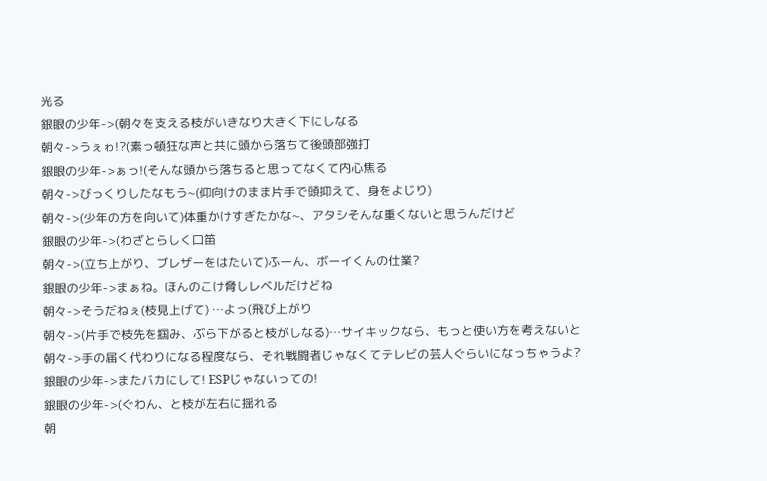光る
銀眼の少年->(朝々を支える枝がいきなり大きく下にしなる
朝々->うぇゎ!?(素っ頓狂な声と共に頭から落ちて後頭部強打
銀眼の少年->ぁっ!(そんな頭から落ちると思ってなくて内心焦る
朝々->びっくりしたなもう~(仰向けのまま片手で頭抑えて、身をよじり)
朝々->(少年の方を向いて)体重かけすぎたかな~、アタシそんな重くないと思うんだけど
銀眼の少年->(わざとらしく口笛
朝々->(立ち上がり、ブレザーをはたいて)ふーん、ボーイくんの仕業?
銀眼の少年->まぁね。ほんのこけ脅しレベルだけどね
朝々->そうだねぇ(枝見上げて) …よっ(飛び上がり
朝々->(片手で枝先を掴み、ぶら下がると枝がしなる)…サイキックなら、もっと使い方を考えないと
朝々->手の届く代わりになる程度なら、それ戦闘者じゃなくてテレビの芸人ぐらいになっちゃうよ?
銀眼の少年->またバカにして! ESPじゃないっての!
銀眼の少年->(ぐわん、と枝が左右に揺れる
朝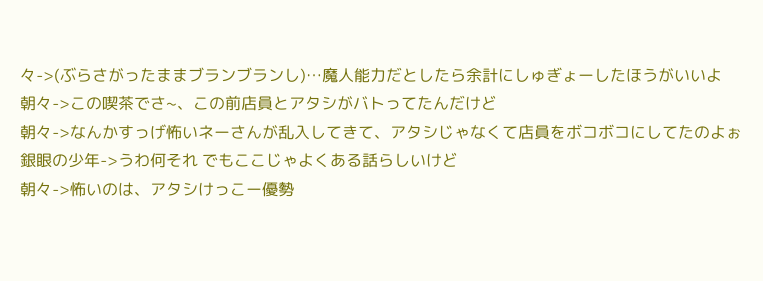々->(ぶらさがったままブランブランし)…魔人能力だとしたら余計にしゅぎょーしたほうがいいよ
朝々->この喫茶でさ~、この前店員とアタシがバトってたんだけど
朝々->なんかすっげ怖いネーさんが乱入してきて、アタシじゃなくて店員をボコボコにしてたのよぉ
銀眼の少年->うわ何それ でもここじゃよくある話らしいけど
朝々->怖いのは、アタシけっこー優勢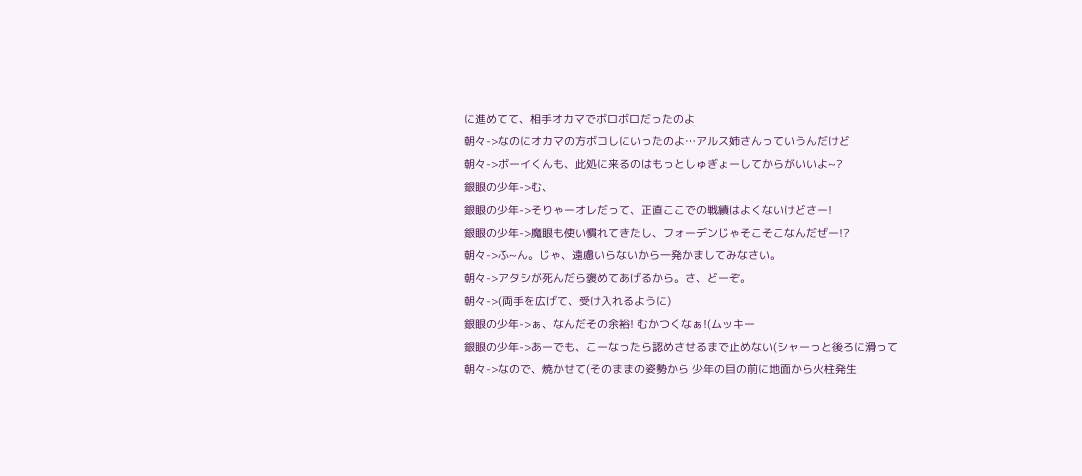に進めてて、相手オカマでボロボロだったのよ
朝々->なのにオカマの方ボコしにいったのよ…アルス姉さんっていうんだけど
朝々->ボーイくんも、此処に来るのはもっとしゅぎょーしてからがいいよ~?
銀眼の少年->む、
銀眼の少年->そりゃーオレだって、正直ここでの戦績はよくないけどさー!
銀眼の少年->魔眼も使い慣れてきたし、フォーデンじゃそこそこなんだぜー!?
朝々->ふ~ん。じゃ、遠慮いらないから一発かましてみなさい。
朝々->アタシが死んだら褒めてあげるから。さ、どーぞ。
朝々->(両手を広げて、受け入れるように)
銀眼の少年->ぁ、なんだその余裕! むかつくなぁ!(ムッキー
銀眼の少年->あーでも、こーなったら認めさせるまで止めない(シャーっと後ろに滑って
朝々->なので、焼かせて(そのままの姿勢から 少年の目の前に地面から火柱発生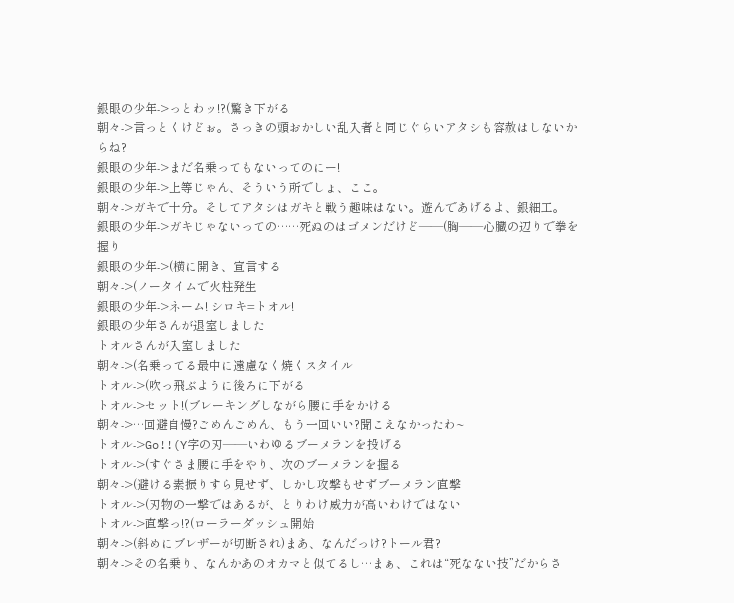銀眼の少年->っとわッ!?(驚き下がる
朝々->言っとくけどぉ。さっきの頭おかしい乱入者と同じぐらいアタシも容赦はしないからね?
銀眼の少年->まだ名乗ってもないってのにー!
銀眼の少年->上等じゃん、そういう所でしょ、ここ。
朝々->ガキで十分。そしてアタシはガキと戦う趣味はない。遊んであげるよ、銀細工。
銀眼の少年->ガキじゃないっての……死ぬのはゴメンだけど――(胸――心臓の辺りで拳を握り
銀眼の少年->(横に開き、宣言する
朝々->(ノータイムで火柱発生
銀眼の少年->ネーム! シロキ=トオル!
銀眼の少年さんが退室しました
トオルさんが入室しました
朝々->(名乗ってる最中に遠慮なく焼くスタイル
トオル->(吹っ飛ぶように後ろに下がる
トオル->セット!(ブレーキングしながら腰に手をかける
朝々->…回避自慢?ごめんごめん、もう一回いい?聞こえなかったわ~
トオル->Go!!(Y字の刃――いわゆるブーメランを投げる
トオル->(すぐさま腰に手をやり、次のブーメランを握る
朝々->(避ける素振りすら見せず、しかし攻撃もせずブーメラン直撃
トオル->(刃物の一撃ではあるが、とりわけ威力が高いわけではない
トオル->直撃っ!?(ローラーダッシュ開始
朝々->(斜めにブレザーが切断され)まあ、なんだっけ?トール君?
朝々->その名乗り、なんかあのオカマと似てるし…まぁ、これは“死なない技”だからさ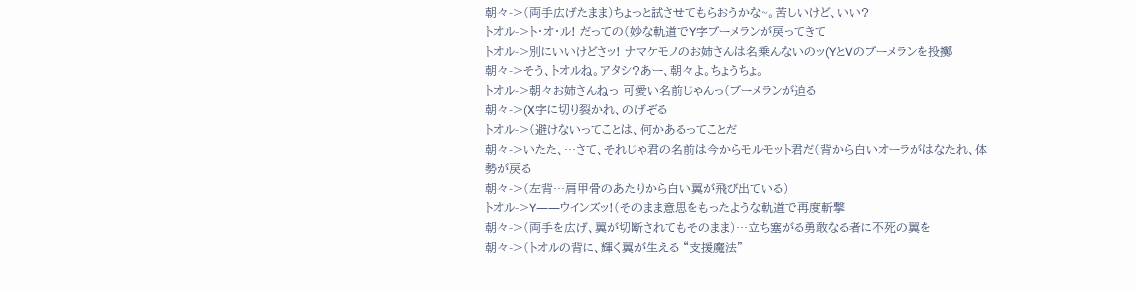朝々->(両手広げたまま)ちょっと試させてもらおうかな~。苦しいけど、いい?
トオル->ト・オ・ル! だっての(妙な軌道でY字ブーメランが戻ってきて
トオル->別にいいけどさッ! ナマケモノのお姉さんは名乗んないのッ(YとVのブーメランを投擲
朝々->そう、トオルね。アタシ?あー、朝々よ。ちょうちょ。
トオル->朝々お姉さんねっ 可愛い名前じゃんっ(ブーメランが迫る
朝々->(X字に切り裂かれ、のげぞる
トオル->(避けないってことは、何かあるってことだ
朝々->いたた、…さて、それじゃ君の名前は今からモルモット君だ(背から白いオーラがはなたれ、体勢が戻る
朝々->(左背…肩甲骨のあたりから白い翼が飛び出ている)
トオル->Y――ウインズッ!(そのまま意思をもったような軌道で再度斬撃
朝々->(両手を広げ、翼が切断されてもそのまま)…立ち塞がる勇敢なる者に不死の翼を
朝々->(トオルの背に、輝く翼が生える “支援魔法”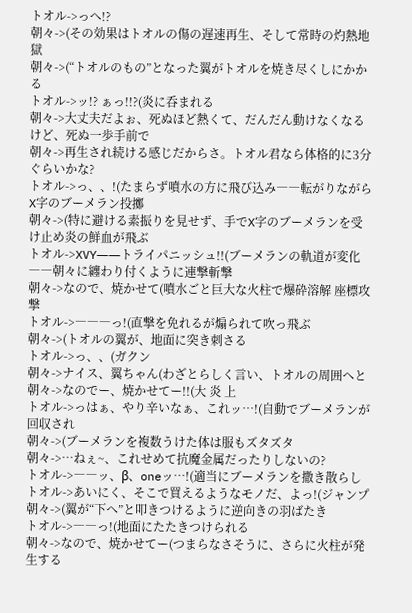トオル->っへ!?
朝々->(その効果はトオルの傷の遅速再生、そして常時の灼熱地獄
朝々->(“トオルのもの”となった翼がトオルを焼き尽くしにかかる
トオル->ッ!? ぁっ!!?(炎に呑まれる
朝々->大丈夫だよぉ、死ぬほど熱くて、だんだん動けなくなるけど、死ぬ一歩手前で
朝々->再生され続ける感じだからさ。トオル君なら体格的に3分ぐらいかな?
トオル->っ、、!(たまらず噴水の方に飛び込み――転がりながらX字のブーメラン投擲
朝々->(特に避ける素振りを見せず、手でX字のブーメランを受け止め炎の鮮血が飛ぶ
トオル->XVY――トライパニッシュ!!(ブーメランの軌道が変化――朝々に纏わり付くように連撃斬撃
朝々->なので、焼かせて(噴水ごと巨大な火柱で爆砕溶解 座標攻撃
トオル->―――っ!(直撃を免れるが煽られて吹っ飛ぶ
朝々->(トオルの翼が、地面に突き刺さる
トオル->っ、、(ガクン
朝々->ナイス、翼ちゃん(わざとらしく言い、トオルの周囲へと
朝々->なのでー、焼かせてー!!(大 炎 上
トオル->っはぁ、やり辛いなぁ、これッ…!(自動でブーメランが回収され
朝々->(ブーメランを複数うけた体は服もズタズタ
朝々->…ねぇ~、これせめて抗魔金属だったりしないの?
トオル->――ッ、β、oneッ…!(適当にブーメランを撒き散らし
トオル->あいにく、そこで買えるようなモノだ、よっ!(ジャンプ
朝々->(翼が“下へ”と叩きつけるように逆向きの羽ばたき
トオル->――っ!(地面にたたきつけられる
朝々->なので、焼かせてー(つまらなさそうに、さらに火柱が発生する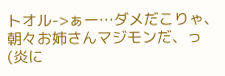トオル->ぁー…ダメだこりゃ、朝々お姉さんマジモンだ、っ(炎に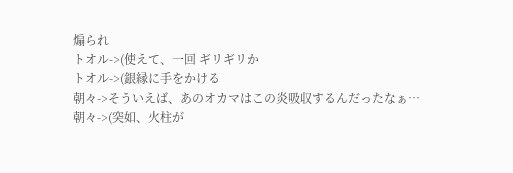煽られ
トオル->(使えて、一回 ギリギリか
トオル->(銀縁に手をかける
朝々->そういえば、あのオカマはこの炎吸収するんだったなぁ…
朝々->(突如、火柱が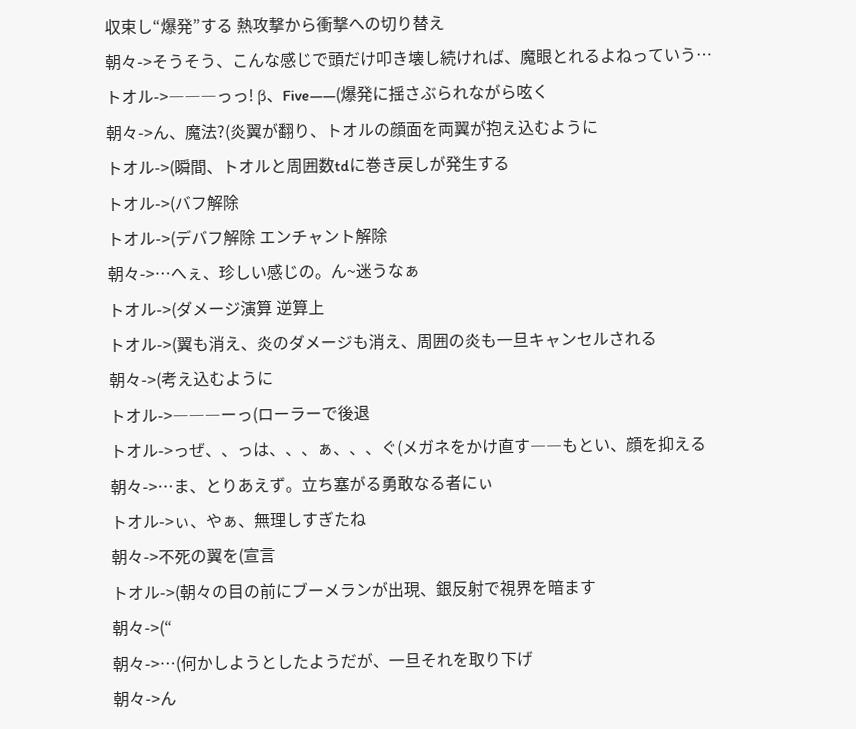収束し“爆発”する 熱攻撃から衝撃への切り替え
朝々->そうそう、こんな感じで頭だけ叩き壊し続ければ、魔眼とれるよねっていう…
トオル->―――っっ! β、Five――(爆発に揺さぶられながら呟く
朝々->ん、魔法?(炎翼が翻り、トオルの顔面を両翼が抱え込むように
トオル->(瞬間、トオルと周囲数tdに巻き戻しが発生する
トオル->(バフ解除
トオル->(デバフ解除 エンチャント解除
朝々->…へぇ、珍しい感じの。ん~迷うなぁ
トオル->(ダメージ演算 逆算上
トオル->(翼も消え、炎のダメージも消え、周囲の炎も一旦キャンセルされる
朝々->(考え込むように
トオル->―――ーっ(ローラーで後退
トオル->っぜ、、っは、、、ぁ、、、ぐ(メガネをかけ直す――もとい、顔を抑える
朝々->…ま、とりあえず。立ち塞がる勇敢なる者にぃ
トオル->ぃ、やぁ、無理しすぎたね
朝々->不死の翼を(宣言
トオル->(朝々の目の前にブーメランが出現、銀反射で視界を暗ます
朝々->(“
朝々->…(何かしようとしたようだが、一旦それを取り下げ
朝々->ん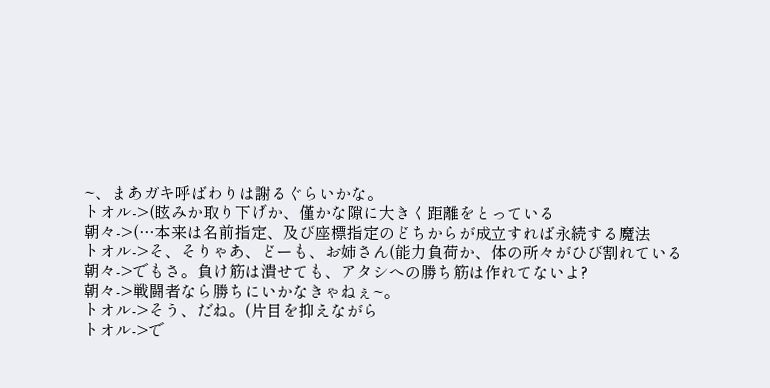~、まあガキ呼ばわりは謝るぐらいかな。
トオル->(眩みか取り下げか、僅かな隙に大きく距離をとっている
朝々->(…本来は名前指定、及び座標指定のどちからが成立すれば永続する魔法
トオル->そ、そりゃあ、どーも、お姉さん(能力負荷か、体の所々がひび割れている
朝々->でもさ。負け筋は潰せても、アタシへの勝ち筋は作れてないよ?
朝々->戦闘者なら勝ちにいかなきゃねぇ~。
トオル->そう、だね。(片目を抑えながら
トオル->で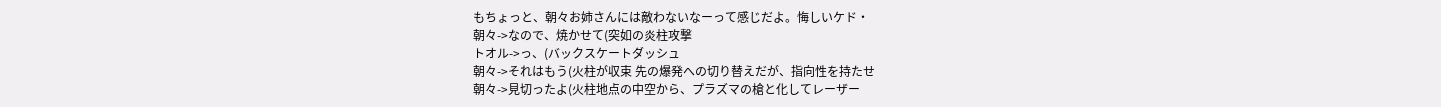もちょっと、朝々お姉さんには敵わないなーって感じだよ。悔しいケド・
朝々->なので、焼かせて(突如の炎柱攻撃
トオル->っ、(バックスケートダッシュ
朝々->それはもう(火柱が収束 先の爆発への切り替えだが、指向性を持たせ
朝々->見切ったよ(火柱地点の中空から、プラズマの槍と化してレーザー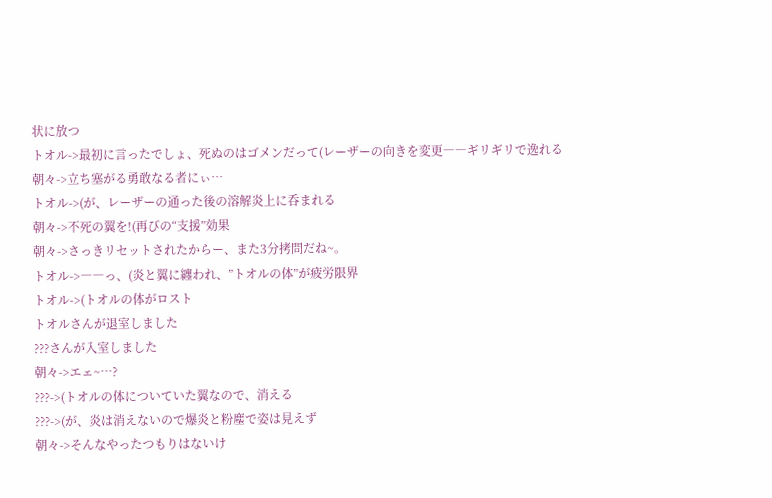状に放つ
トオル->最初に言ったでしょ、死ぬのはゴメンだって(レーザーの向きを変更――ギリギリで逸れる
朝々->立ち塞がる勇敢なる者にぃ…
トオル->(が、レーザーの通った後の溶解炎上に呑まれる
朝々->不死の翼を!(再びの“支援”効果
朝々->さっきリセットされたからー、また3分拷問だね~。
トオル->――っ、(炎と翼に纏われ、”トオルの体”が疲労限界
トオル->(トオルの体がロスト
トオルさんが退室しました
???さんが入室しました
朝々->エェ~…?
???->(トオルの体についていた翼なので、消える
???->(が、炎は消えないので爆炎と粉塵で姿は見えず
朝々->そんなやったつもりはないけ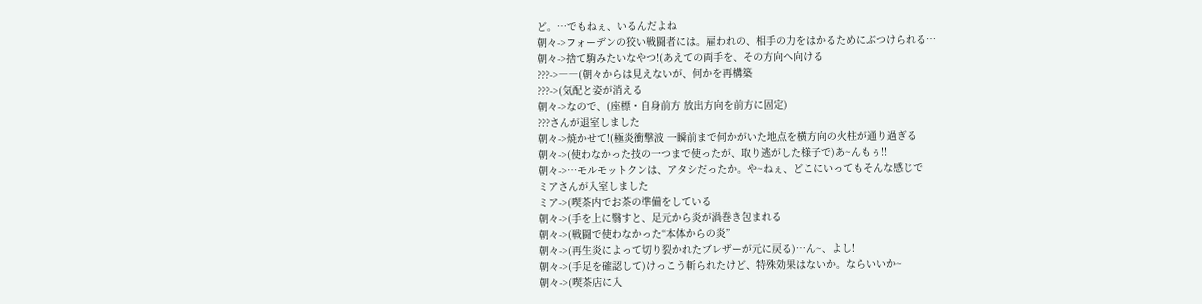ど。…でもねぇ、いるんだよね
朝々->フォーデンの狡い戦闘者には。雇われの、相手の力をはかるためにぶつけられる…
朝々->捨て駒みたいなやつ!(あえての両手を、その方向へ向ける
???->――(朝々からは見えないが、何かを再構築
???->(気配と姿が消える
朝々->なので、(座標・自身前方 放出方向を前方に固定)
???さんが退室しました
朝々->焼かせて!(極炎衝撃波 一瞬前まで何かがいた地点を横方向の火柱が通り過ぎる
朝々->(使わなかった技の一つまで使ったが、取り逃がした様子で)あ~んもぅ!!
朝々->…モルモットクンは、アタシだったか。や~ねぇ、どこにいってもそんな感じで
ミアさんが入室しました
ミア->(喫茶内でお茶の準備をしている
朝々->(手を上に翳すと、足元から炎が渦巻き包まれる
朝々->(戦闘で使わなかった“本体からの炎”
朝々->(再生炎によって切り裂かれたブレザーが元に戻る)…ん~、よし!
朝々->(手足を確認して)けっこう斬られたけど、特殊効果はないか。ならいいか~
朝々->(喫茶店に入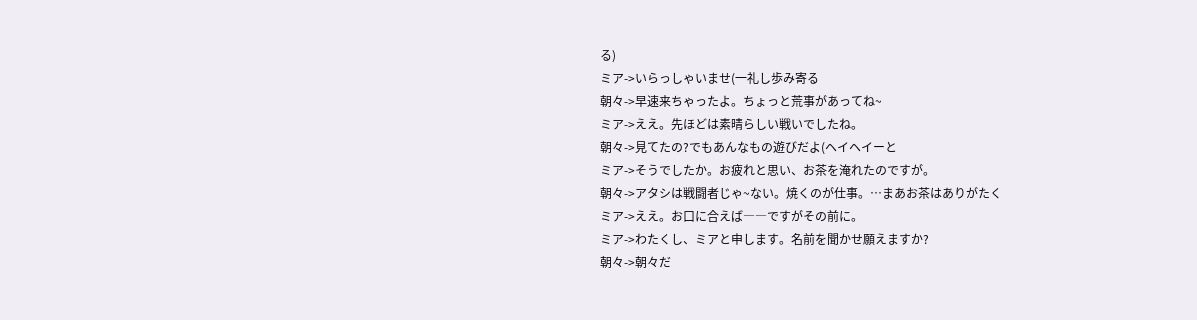る)
ミア->いらっしゃいませ(一礼し歩み寄る
朝々->早速来ちゃったよ。ちょっと荒事があってね~
ミア->ええ。先ほどは素晴らしい戦いでしたね。
朝々->見てたの?でもあんなもの遊びだよ(ヘイヘイーと
ミア->そうでしたか。お疲れと思い、お茶を淹れたのですが。
朝々->アタシは戦闘者じゃ~ない。焼くのが仕事。…まあお茶はありがたく
ミア->ええ。お口に合えば――ですがその前に。
ミア->わたくし、ミアと申します。名前を聞かせ願えますか?
朝々->朝々だ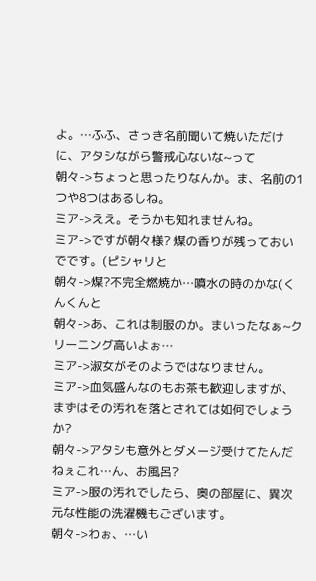よ。…ふふ、さっき名前聞いて焼いただけに、アタシながら警戒心ないな~って
朝々->ちょっと思ったりなんか。ま、名前の1つや8つはあるしね。
ミア->ええ。そうかも知れませんね。
ミア->ですが朝々様? 煤の香りが残っておいでです。(ピシャリと
朝々->煤?不完全燃焼か…噴水の時のかな(くんくんと
朝々->あ、これは制服のか。まいったなぁ~クリーニング高いよぉ…
ミア->淑女がそのようではなりません。
ミア->血気盛んなのもお茶も歓迎しますが、まずはその汚れを落とされては如何でしょうか?
朝々->アタシも意外とダメージ受けてたんだねぇこれ…ん、お風呂?
ミア->服の汚れでしたら、奥の部屋に、異次元な性能の洗濯機もございます。
朝々->わぉ、…い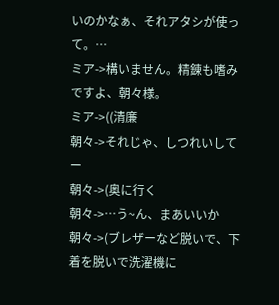いのかなぁ、それアタシが使って。…
ミア->構いません。精錬も嗜みですよ、朝々様。
ミア->((清廉
朝々->それじゃ、しつれいしてー
朝々->(奥に行く
朝々->…う~ん、まあいいか
朝々->(ブレザーなど脱いで、下着を脱いで洗濯機に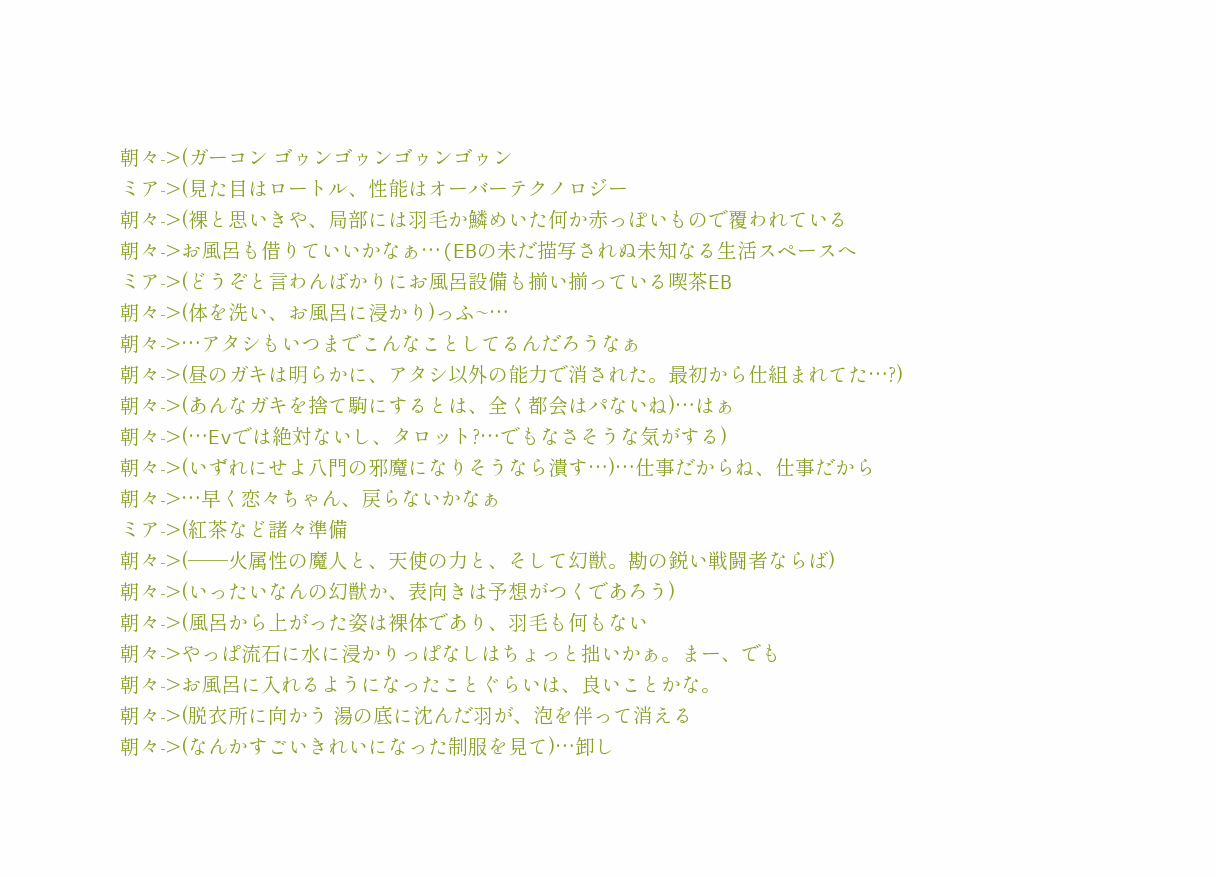朝々->(ガーコン ゴゥンゴゥンゴゥンゴゥン
ミア->(見た目はロートル、性能はオーバーテクノロジー
朝々->(裸と思いきや、局部には羽毛か鱗めいた何か赤っぽいもので覆われている
朝々->お風呂も借りていいかなぁ…(EBの未だ描写されぬ未知なる生活スペースへ
ミア->(どうぞと言わんばかりにお風呂設備も揃い揃っている喫茶EB
朝々->(体を洗い、お風呂に浸かり)っふ~…
朝々->…アタシもいつまでこんなことしてるんだろうなぁ
朝々->(昼のガキは明らかに、アタシ以外の能力で消された。最初から仕組まれてた…?)
朝々->(あんなガキを捨て駒にするとは、全く都会はパないね)…はぁ
朝々->(…Evでは絶対ないし、タロット?…でもなさそうな気がする)
朝々->(いずれにせよ八門の邪魔になりそうなら潰す…)…仕事だからね、仕事だから
朝々->…早く恋々ちゃん、戻らないかなぁ
ミア->(紅茶など諸々準備
朝々->(──火属性の魔人と、天使の力と、そして幻獣。勘の鋭い戦闘者ならば)
朝々->(いったいなんの幻獣か、表向きは予想がつくであろう)
朝々->(風呂から上がった姿は裸体であり、羽毛も何もない
朝々->やっぱ流石に水に浸かりっぱなしはちょっと拙いかぁ。まー、でも
朝々->お風呂に入れるようになったことぐらいは、良いことかな。
朝々->(脱衣所に向かう 湯の底に沈んだ羽が、泡を伴って消える
朝々->(なんかすごいきれいになった制服を見て)…卸し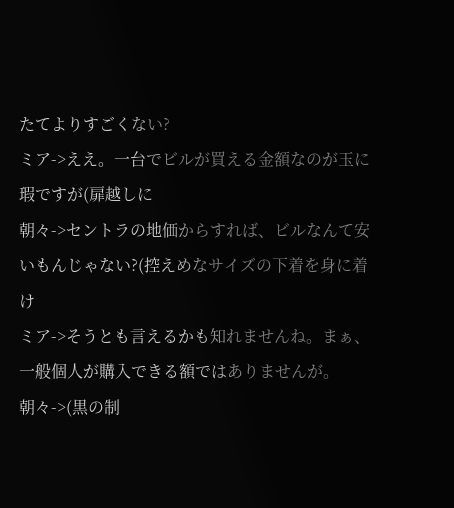たてよりすごくない?
ミア->ええ。一台でビルが買える金額なのが玉に瑕ですが(扉越しに
朝々->セントラの地価からすれば、ビルなんて安いもんじゃない?(控えめなサイズの下着を身に着け
ミア->そうとも言えるかも知れませんね。まぁ、一般個人が購入できる額ではありませんが。
朝々->(黒の制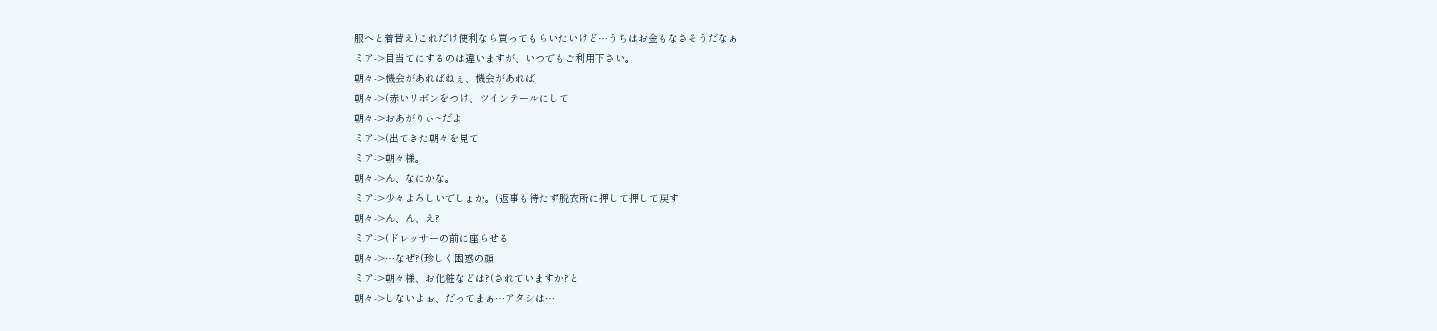服へと着替え)これだけ便利なら買ってもらいたいけど…うちはお金もなさそうだなぁ
ミア->目当てにするのは違いますが、いつでもご利用下さい。
朝々->機会があればねぇ、機会があれば
朝々->(赤いリボンをつけ、ツインテールにして
朝々->おあがりぃ~だよ
ミア->(出てきた朝々を見て
ミア->朝々様。
朝々->ん、なにかな。
ミア->少々よろしいでしょか。(返事も待たず脱衣所に押して押して戻す
朝々->ん、ん、え?
ミア->(ドレッサーの前に座らせる
朝々->…なぜ?(珍しく困惑の顔
ミア->朝々様、お化粧などは?(されていますか?と
朝々->しないよぉ、だってまぁ…アタシは…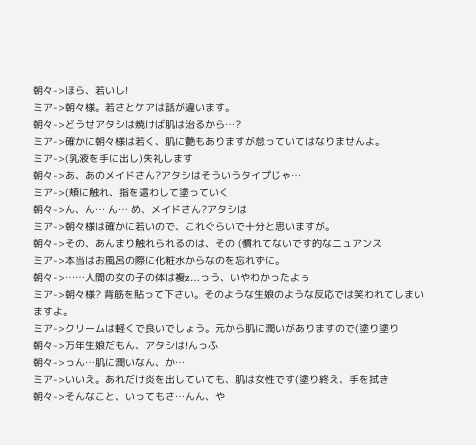朝々->ほら、若いし!
ミア->朝々様。若さとケアは話が違います。
朝々->どうせアタシは焼けば肌は治るから…?
ミア->確かに朝々様は若く、肌に艶もありますが怠っていてはなりませんよ。
ミア->(乳液を手に出し)失礼します
朝々->あ、あのメイドさん?アタシはそういうタイプじゃ…
ミア->(頬に触れ、指を這わして塗っていく
朝々->ん、ん… ん… め、メイドさん?アタシは
ミア->朝々様は確かに若いので、これぐらいで十分と思いますが。
朝々->その、あんまり触れられるのは、その (慣れてないです的なニュアンス
ミア->本当はお風呂の際に化粧水からなのを忘れずに。
朝々->……人間の女の子の体は複z…っう、いやわかったよぅ
ミア->朝々様? 背筋を貼って下さい。そのような生娘のような反応では笑われてしまいますよ。
ミア->クリームは軽くで良いでしょう。元から肌に潤いがありますので(塗り塗り
朝々->万年生娘だもん、アタシは!んっふ
朝々->っん…肌に潤いなん、か…
ミア->いいえ。あれだけ炎を出していても、肌は女性です(塗り終え、手を拭き
朝々->そんなこと、いってもさ…んん、や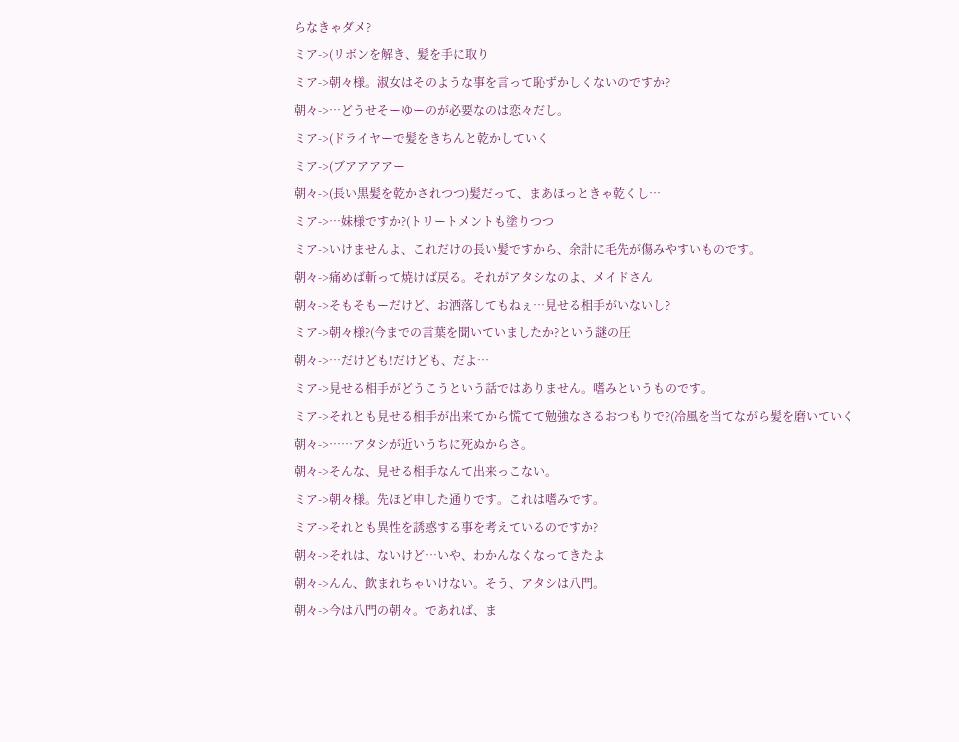らなきゃダメ?
ミア->(リボンを解き、髪を手に取り
ミア->朝々様。淑女はそのような事を言って恥ずかしくないのですか?
朝々->…どうせそーゆーのが必要なのは恋々だし。
ミア->(ドライヤーで髪をきちんと乾かしていく
ミア->(ブアアアアー
朝々->(長い黒髪を乾かされつつ)髪だって、まあほっときゃ乾くし…
ミア->…妹様ですか?(トリートメントも塗りつつ
ミア->いけませんよ、これだけの長い髪ですから、余計に毛先が傷みやすいものです。
朝々->痛めば斬って焼けば戻る。それがアタシなのよ、メイドさん
朝々->そもそもーだけど、お洒落してもねぇ…見せる相手がいないし?
ミア->朝々様?(今までの言葉を聞いていましたか?という謎の圧
朝々->…だけども!だけども、だよ…
ミア->見せる相手がどうこうという話ではありません。嗜みというものです。
ミア->それとも見せる相手が出来てから慌てて勉強なさるおつもりで?(冷風を当てながら髪を磨いていく
朝々->……アタシが近いうちに死ぬからさ。
朝々->そんな、見せる相手なんて出来っこない。
ミア->朝々様。先ほど申した通りです。これは嗜みです。
ミア->それとも異性を誘惑する事を考えているのですか?
朝々->それは、ないけど…いや、わかんなくなってきたよ
朝々->んん、飲まれちゃいけない。そう、アタシは八門。
朝々->今は八門の朝々。であれば、ま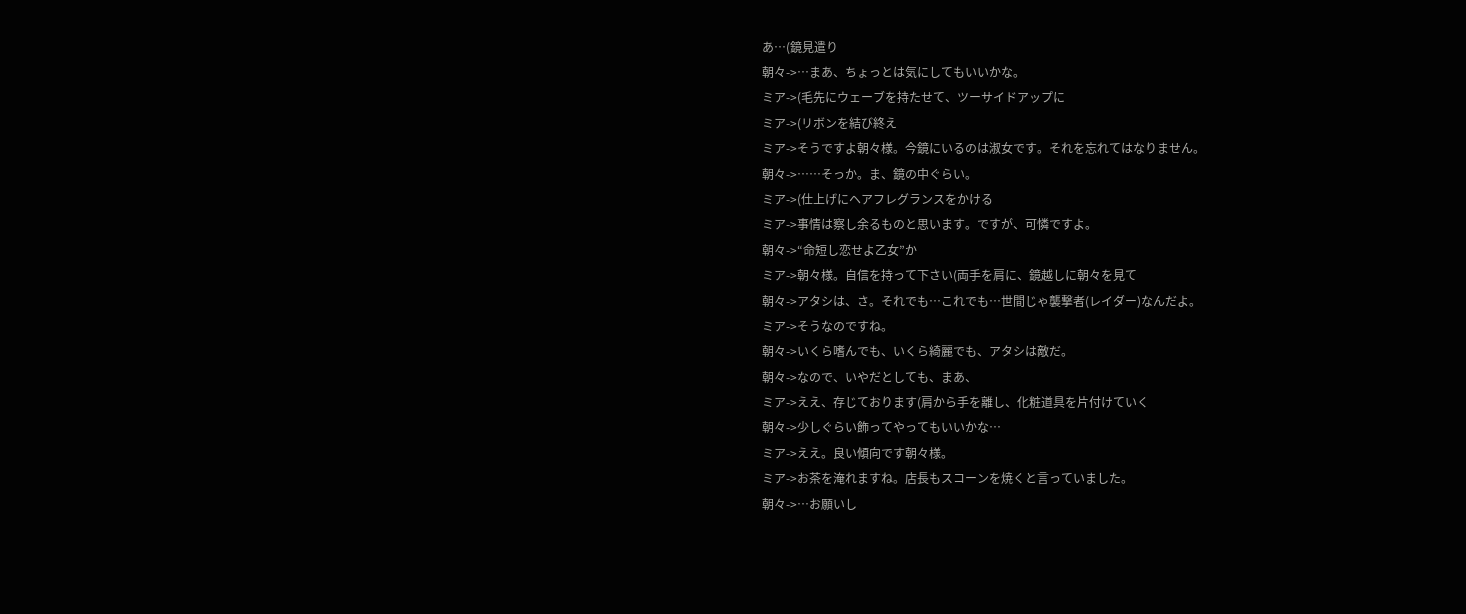あ…(鏡見遣り
朝々->…まあ、ちょっとは気にしてもいいかな。
ミア->(毛先にウェーブを持たせて、ツーサイドアップに
ミア->(リボンを結び終え
ミア->そうですよ朝々様。今鏡にいるのは淑女です。それを忘れてはなりません。
朝々->……そっか。ま、鏡の中ぐらい。
ミア->(仕上げにヘアフレグランスをかける
ミア->事情は察し余るものと思います。ですが、可憐ですよ。
朝々->“命短し恋せよ乙女”か
ミア->朝々様。自信を持って下さい(両手を肩に、鏡越しに朝々を見て
朝々->アタシは、さ。それでも…これでも…世間じゃ襲撃者(レイダー)なんだよ。
ミア->そうなのですね。
朝々->いくら嗜んでも、いくら綺麗でも、アタシは敵だ。
朝々->なので、いやだとしても、まあ、
ミア->ええ、存じております(肩から手を離し、化粧道具を片付けていく
朝々->少しぐらい飾ってやってもいいかな…
ミア->ええ。良い傾向です朝々様。
ミア->お茶を淹れますね。店長もスコーンを焼くと言っていました。
朝々->…お願いし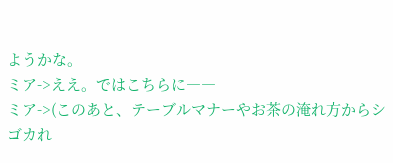ようかな。
ミア->ええ。ではこちらに――
ミア->(このあと、テーブルマナーやお茶の淹れ方からシゴカれ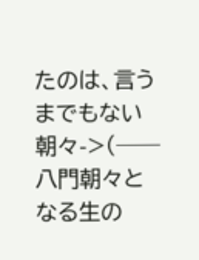たのは、言うまでもない
朝々->(──八門朝々となる生の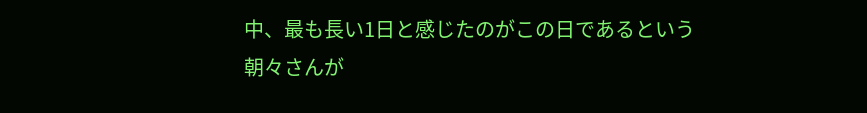中、最も長い1日と感じたのがこの日であるという
朝々さんが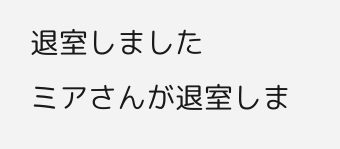退室しました
ミアさんが退室しま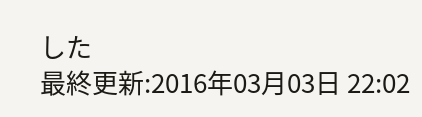した
最終更新:2016年03月03日 22:02